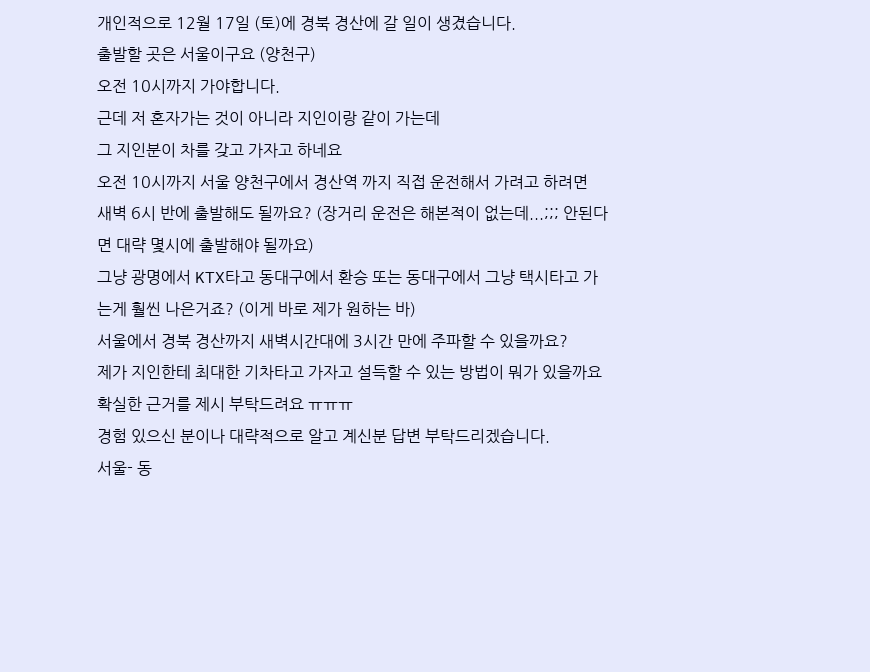개인적으로 12월 17일 (토)에 경북 경산에 갈 일이 생겼습니다.
출발할 곳은 서울이구요 (양천구)
오전 10시까지 가야합니다.
근데 저 혼자가는 것이 아니라 지인이랑 같이 가는데
그 지인분이 차를 갖고 가자고 하네요
오전 10시까지 서울 양천구에서 경산역 까지 직접 운전해서 가려고 하려면
새벽 6시 반에 출발해도 될까요? (장거리 운전은 해본적이 없는데...;;; 안된다면 대략 몇시에 출발해야 될까요)
그냥 광명에서 KTX타고 동대구에서 환승 또는 동대구에서 그냥 택시타고 가는게 훨씬 나은거죠? (이게 바로 제가 원하는 바)
서울에서 경북 경산까지 새벽시간대에 3시간 만에 주파할 수 있을까요?
제가 지인한테 최대한 기차타고 가자고 설득할 수 있는 방법이 뭐가 있을까요
확실한 근거를 제시 부탁드려요 ㅠㅠㅠ
경험 있으신 분이나 대략적으로 알고 계신분 답변 부탁드리겠습니다.
서울- 동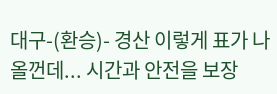대구-(환승)- 경산 이렇게 표가 나올껀데... 시간과 안전을 보장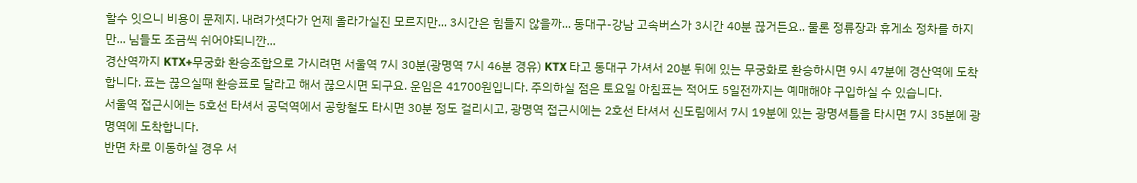할수 잇으니 비용이 문제지. 내려가셧다가 언제 올라가실진 모르지만... 3시간은 힘들지 않을까... 동대구-강남 고속버스가 3시간 40분 끊거든요.. 물론 정류장과 휴게소 정차를 하지만... 님들도 조금씩 쉬어야되니깐...
경산역까지 KTX+무궁화 환승조합으로 가시려면 서울역 7시 30분(광명역 7시 46분 경유) KTX 타고 동대구 가셔서 20분 뒤에 있는 무궁화로 환승하시면 9시 47분에 경산역에 도착합니다. 표는 끊으실때 환승표로 달라고 해서 끊으시면 되구요. 운임은 41700원입니다. 주의하실 점은 토요일 아침표는 적어도 5일전까지는 예매해야 구입하실 수 있습니다.
서울역 접근시에는 5호선 타셔서 공덕역에서 공항철도 타시면 30분 정도 걸리시고, 광명역 접근시에는 2호선 타셔서 신도림에서 7시 19분에 있는 광명셔틀을 타시면 7시 35분에 광명역에 도착합니다.
반면 차로 이동하실 경우 서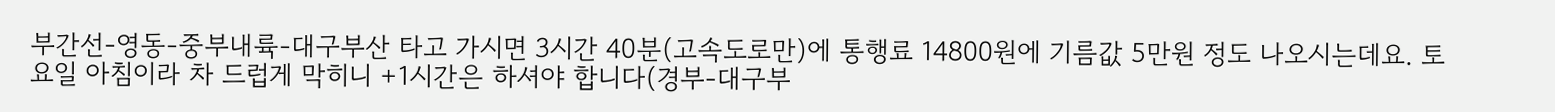부간선-영동-중부내륙-대구부산 타고 가시면 3시간 40분(고속도로만)에 통행료 14800원에 기름값 5만원 정도 나오시는데요. 토요일 아침이라 차 드럽게 막히니 +1시간은 하셔야 합니다(경부-대구부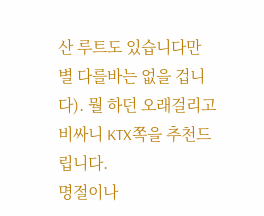산 루트도 있습니다만 별 다를바는 없을 겁니다). 뭘 하던 오래걸리고 비싸니 KTX쪽을 추천드립니다.
명절이나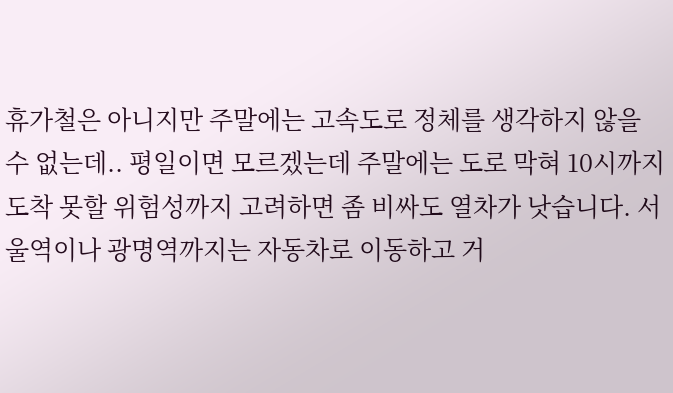휴가철은 아니지만 주말에는 고속도로 정체를 생각하지 않을 수 없는데.. 평일이면 모르겠는데 주말에는 도로 막혀 10시까지 도착 못할 위험성까지 고려하면 좀 비싸도 열차가 낫습니다. 서울역이나 광명역까지는 자동차로 이동하고 거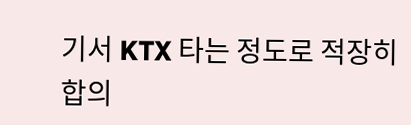기서 KTX 타는 정도로 적장히 합의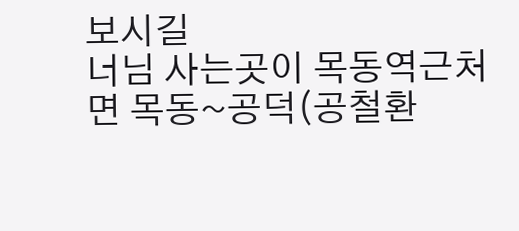보시길
너님 사는곳이 목동역근처면 목동~공덕(공철환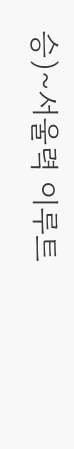승)~서울력 이루트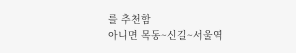를 추천함
아니면 목동~신길~서울역